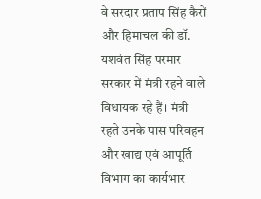वे सरदार प्रताप सिंह कैरों और हिमाचल की डॉ. यशवंत सिंह परमार सरकार में मंत्री रहने वाले विधायक रहे हैं। मंत्री रहते उनके पास परिवहन और खाद्य एवं आपूर्ति विभाग का कार्यभार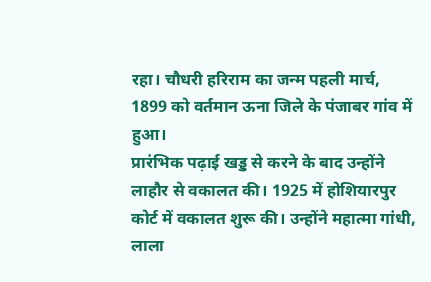रहा। चौधरी हरिराम का जन्म पहली मार्च, 1899 को वर्तमान ऊना जिले के पंजाबर गांव में हुआ।
प्रारंभिक पढ़ाई खड्ड से करने के बाद उन्होंने लाहौर से वकालत की। 1925 में होशियारपुर कोर्ट में वकालत शुरू की। उन्होंने महात्मा गांधी, लाला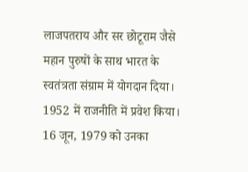लाजपतराय और सर छोटूराम जैसे महान पुरुषों के साथ भारत के स्वतंत्रता संग्राम में योगदान दिया। 1952 में राजनीति में प्रवेश किया। 16 जून, 1979 को उनका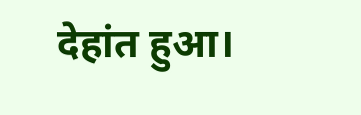देहांत हुआ।